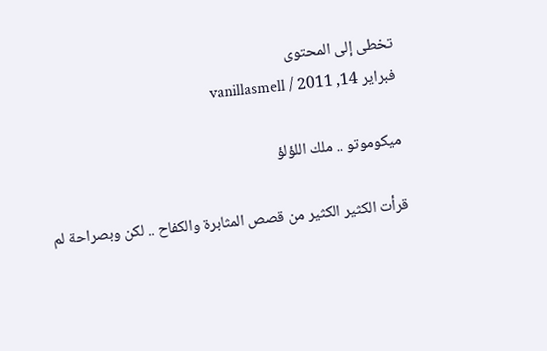تخطى إلى المحتوى
فبراير 14, 2011 / vanillasmell

ميكوموتو .. ملك اللؤلؤ

قرأت الكثير الكثير من قصص المثابرة والكفاح .. لكن وبصراحة لم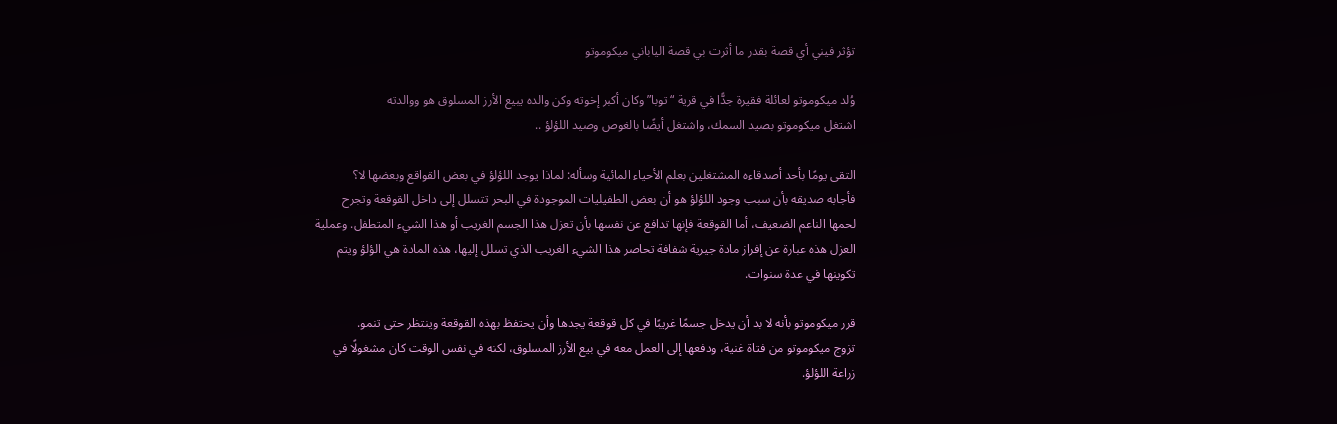تؤثر فيني أي قصة بقدر ما أثرت بي قصة الياباني ميكوموتو

وُلد ميكوموتو لعائلة فقيرة جدًّا في قرية “توبا” وكان أكبر إخوته وكن والده يبيع الأرز المسلوق هو ووالدته
اشتغل ميكوموتو بصيد السمك، واشتغل أيضًا بالغوص وصيد اللؤلؤ ..

التقى يومًا بأحد أصدقاءه المشتغلين بعلم الأحياء المائية وسأله: لماذا يوجد اللؤلؤ في بعض القواقع وبعضها لا؟
فأجابه صديقه بأن سبب وجود اللؤلؤ هو أن بعض الطفيليات الموجودة في البحر تتسلل إلى داخل القوقعة وتجرح لحمها الناعم الضعيف، أما القوقعة فإنها تدافع عن نفسها بأن تعزل هذا الجسم الغريب أو هذا الشيء المتطفل. وعملية العزل هذه عبارة عن إفراز مادة جيرية شفافة تحاصر هذا الشيء الغريب الذي تسلل إليها، هذه المادة هي الؤلؤ ويتم تكوينها في عدة سنوات.

قرر ميكوموتو بأنه لا بد أن يدخل جسمًا غريبًا في كل قوقعة يجدها وأن يحتفظ بهذه القوقعة وينتظر حتى تنمو.
تزوج ميكوموتو من فتاة غنية، ودفعها إلى العمل معه في بيع الأرز المسلوق، لكنه في نفس الوقت كان مشغولًا في زراعة اللؤلؤ.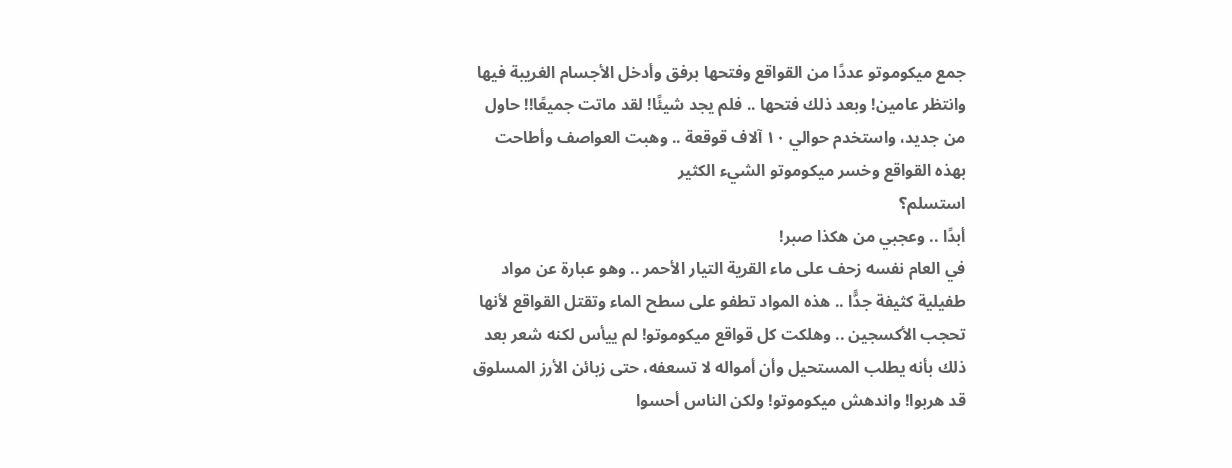جمع ميكوموتو عددًا من القواقع وفتحها برفق وأدخل الأجسام الغريبة فيها وانتظر عامين! وبعد ذلك فتحها .. فلم يجد شيئًا! لقد ماتت جميعًا!! حاول من جديد، واستخدم حوالي ١٠ آلاف قوقعة .. وهبت العواصف وأطاحت بهذه القواقع وخسر ميكوموتو الشيء الكثير
استسلم؟
أبدًا .. وعجبي من هكذا صبر!
في العام نفسه زحف على ماء القرية التيار الأحمر .. وهو عبارة عن مواد طفيلية كثيفة جدًّا .. هذه المواد تطفو على سطح الماء وتقتل القواقع لأنها تحجب الأكسجين .. وهلكت كل قواقع ميكوموتو! لم ييأس لكنه شعر بعد ذلك بأنه يطلب المستحيل وأن أمواله لا تسعفه، حتى زبائن الأرز المسلوق قد هربوا! واندهش ميكوموتو! ولكن الناس أحسوا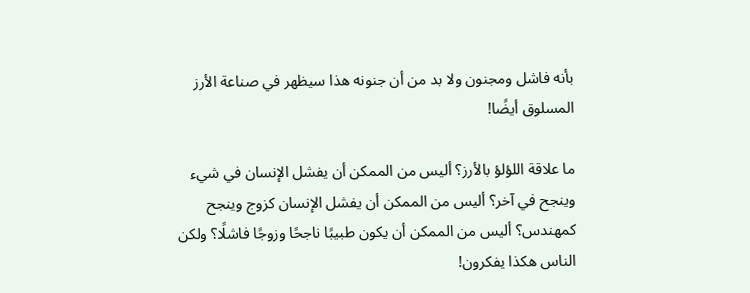بأنه فاشل ومجنون ولا بد من أن جنونه هذا سيظهر في صناعة الأرز المسلوق أيضًا!

ما علاقة اللؤلؤ بالأرز؟ أليس من الممكن أن يفشل الإنسان في شيء وينجح في آخر؟ أليس من الممكن أن يفشل الإنسان كزوج وينجح كمهندس؟ أليس من الممكن أن يكون طبيبًا ناجحًا وزوجًا فاشلًا؟ ولكن الناس هكذا يفكرون!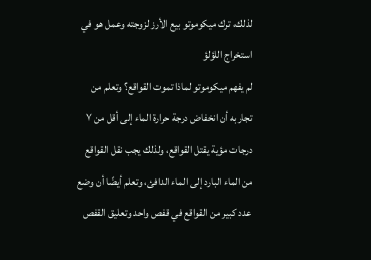لذلك، ترك ميكوموتو بيع الأرز لزوجته وعمل هو في استخراج اللؤلؤ
لم يفهم ميكوموتو لماذا تموت القواقع؟ وتعلم من تجاربه أن انخفاض درجة حرارة الماء إلى أقل من ٧ درجات مؤية يقتل القواقع، ولذلك يجب نقل القواقع من الماء البارد إلى الماء الدافئ، وتعلم أيضًا أن وضع عدد كبير من القواقع في قفص واحد وتعليق القفص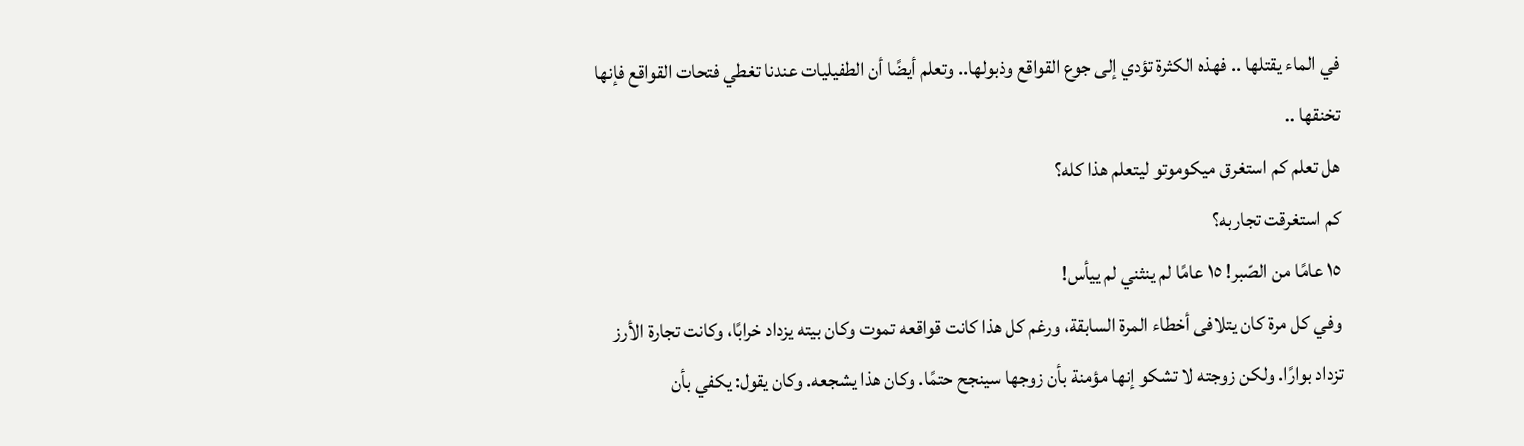في الماء يقتلها .. فهذه الكثرة تؤدي إلى جوع القواقع وذبولها.. وتعلم أيضًا أن الطفيليات عندنا تغطي فتحات القواقع فإنها تخنقها ..
هل تعلم كم استغرق ميكوموتو ليتعلم هذا كله؟
كم استغرقت تجاربه؟
١٥ عامًا من الصّبر! ١٥ عامًا لم ينثني لم ييأس!
وفي كل مرة كان يتلافى أخطاء المرة السابقة، ورغم كل هذا كانت قواقعه تموت وكان بيته يزداد خرابًا، وكانت تجارة الأرز تزداد بوارًا. ولكن زوجته لا تشكو إنها مؤمنة بأن زوجها سينجح حتمًا. وكان هذا يشجعه. وكان يقول: يكفي بأن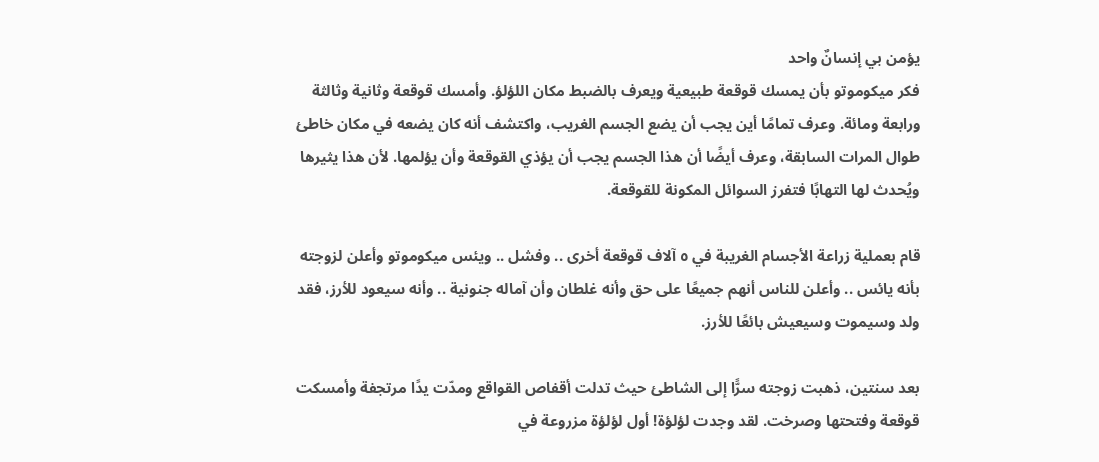يؤمن بي إنسانٌ واحد
فكر ميكوموتو بأن يمسك قوقعة طبيعية ويعرف بالضبط مكان اللؤلؤ. وأمسك قوقعة وثانية وثالثة ورابعة ومائة. وعرف تمامًا أين يجب أن يضع الجسم الغريب، واكتشف أنه كان يضعه في مكان خاطئ طوال المرات السابقة، وعرف أيضًا أن هذا الجسم يجب أن يؤذي القوقعة وأن يؤلمها. لأن هذا يثيرها ويُحدث لها التهابًا فتفرز السوائل المكونة للقوقعة.

قام بعملية زراعة الأجسام الغريبة في ٥ آلاف قوقعة أخرى .. وفشل .. ويئس ميكوموتو وأعلن لزوجته بأنه يائس .. وأعلن للناس أنهم جميعًا على حق وأنه غلطان وأن آماله جنونية .. وأنه سيعود للأرز، فقد ولد وسيموت وسيعيش بائعًا للأرز.

بعد سنتين، ذهبت زوجته سرًّا إلى الشاطئ حيث تدلت أقفاص القواقع ومدّت يدًا مرتجفة وأمسكت قوقعة وفتحتها وصرخت. لقد وجدت لؤلؤة! أول لؤلؤة مزروعة في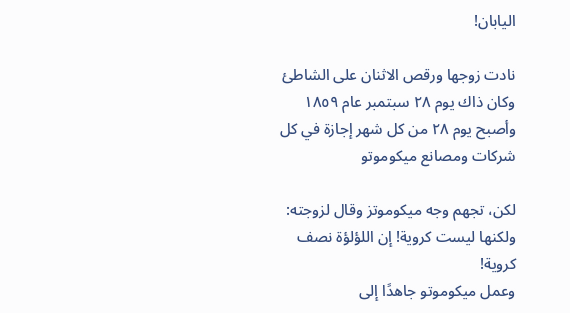اليابان!

نادت زوجها ورقص الاثنان على الشاطئ وكان ذاك يوم ٢٨ سبتمبر عام ١٨٥٩ وأصبح يوم ٢٨ من كل شهر إجازة في كل شركات ومصانع ميكوموتو

لكن، تجهم وجه ميكوموتز وقال لزوجته: ولكنها ليست كروية! إن اللؤلؤة نصف كروية!
وعمل ميكوموتو جاهدًا إلى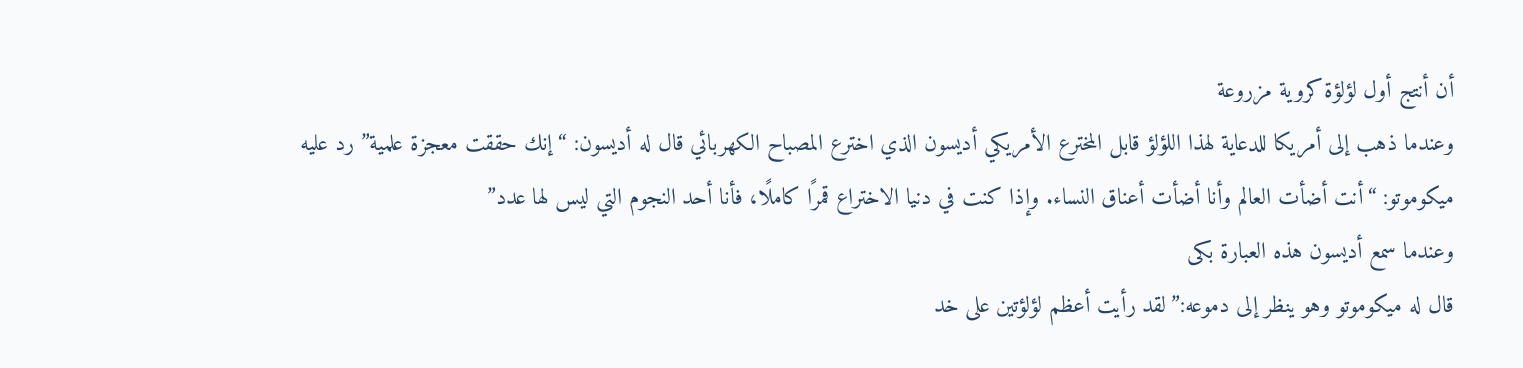أن أنتج أول لؤلؤة كروية مزروعة
وعندما ذهب إلى أمريكا للدعاية لهذا اللؤلؤ قابل المخترع الأمريكي أديسون الذي اخترع المصباح الكهربائي قال له أديسون: “إنك حققت معجزة علمية” رد عليه ميكوموتو: “أنت أضأت العالم وأنا أضأت أعناق النساء. وإذا كنت في دنيا الاختراع قمرًا كاملًا، فأنا أحد النجوم التي ليس لها عدد”
وعندما سمع أديسون هذه العبارة بكى
قال له ميكوموتو وهو ينظر إلى دموعه:”لقد رأيت أعظم لؤلؤتين على خد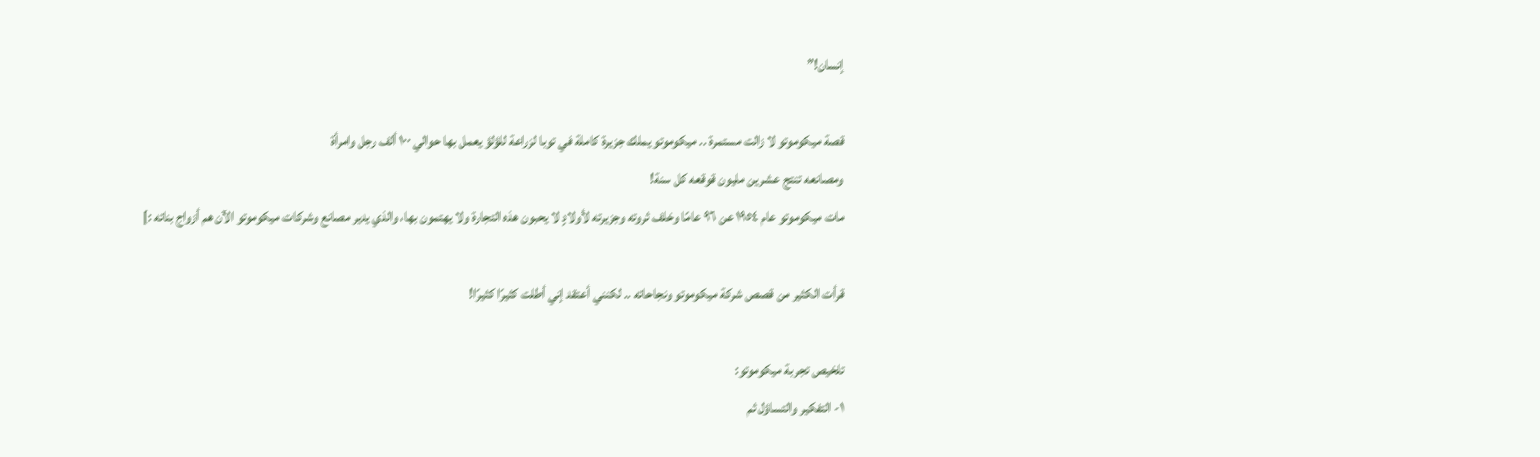إنسان!”

قصة ميكوموتو لا زالت مستمرة .. ميكوموتو يملك جزيرة كاملة في توبا لزراعة للؤلؤ يعمل بها حوالي ١٠٠ ألف رجل وامرأة
ومصانعه تنتج عشرين مليون قوقعه كل سنة!
مات ميكوموتو عام ١٩٥٤ عن ٩٦ عامًا وخلف ثروته وجزيرته لأولادٍ لا يحبون هذه التجارة ولا يهتمون بها، والذي يدير مصانع وشركات ميكوموتو الآن هم أزواج بناته :]

قرأت الكثير من قصص شركة ميكوموتو ونجاحاته .. لكنني أعتقد إني أطلت كثيرًا كثيرًا!

تلخيص تجربة ميكوموتو:
١- التفكير والتساؤل ثم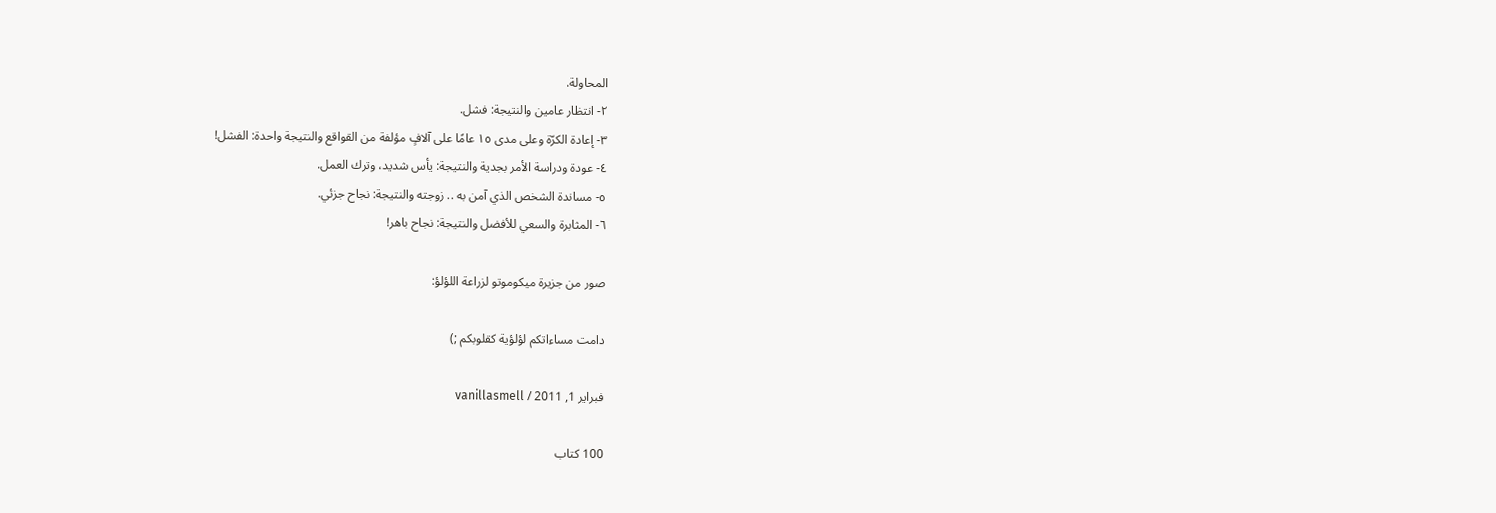المحاولة.
٢- انتظار عامين والنتيجة: فشل.
٣- إعادة الكرّة وعلى مدى ١٥ عامًا على آلافٍ مؤلفة من القواقع والنتيجة واحدة: الفشل!
٤- عودة ودراسة الأمر بجدية والنتيجة: يأس شديد، وترك العمل.
٥- مساندة الشخص الذي آمن به .. زوجته والنتيجة: نجاح جزئي.
٦- المثابرة والسعي للأفضل والنتيجة: نجاح باهر!

صور من جزيرة ميكوموتو لزراعة اللؤلؤ:

دامت مساءاتكم لؤلؤية كقلوبكم ;)

فبراير 1, 2011 / vanillasmell

100 كتاب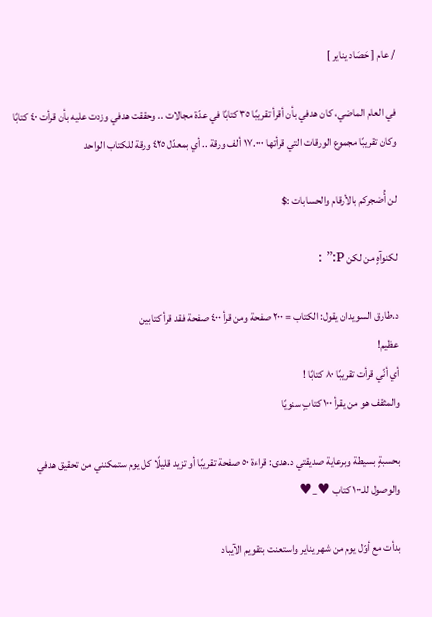/ عام [ حَصَاد يناير ]

في العام الماضي، كان هدفي بأن أقرأ تقريبًا ٣٥ كتابًا في عدّة مجالات .. وحققت هدفي وزدت عليه بأن قرأت ٤٠ كتابًا
وكان تقريبًا مجموع الورقات التي قرأتها ١٧.٠٠٠ ألف ورقة .. أي بمعدّل ٤٢٥ ورقة للكتاب الواحد

لن أُضجركم بالأرقام والحسابات :$

لكنوآهٍ من لكن P:” :

د.طارق السويدان يقول: الكتاب = ٢٠٠ صفحة ومن قرأ ٤٠٠ صفحة فقد قرأ كتابين
عظيم!
أي أنّي قرأت تقريبًا ٨٠ كتابًا !
والمثقف هو من يقرأ ١٠٠ كتابٍ سنويًا

بحسبةٍ بسيطة وبرعاية صديقتي د.هدى: قراءة ٥٠ صفحة تقريبًا أو تزيد قليلًا كل يوم ستمكنني من تحقيق هدفي والوصول للـ١٠٠ كتاب ♥_♥

بدأت مع أوّل يوم من شهر يناير واستعنت بتقويم الآيباد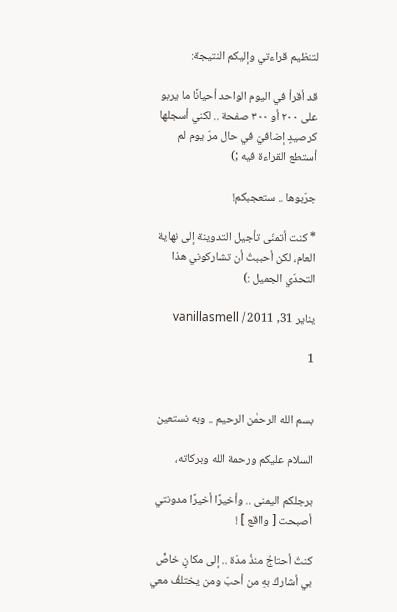لتنظيم قراءتي وإليكم النتيجة:

قد أقرأ في اليوم الواحد أحيانًا ما يربو على ٢٠٠ أو ٣٠٠ صفحة .. لكني أسجلها كرصيدٍ إضافيّ في حال مرّ يوم لم أستطع القراءة فيه ;)

جرّبوها .. ستعجبكم!

* كنت أتمنّى تأجيل التدوينة إلى نهاية العام، لكن أحببتُ أن تشاركوني هذا التحدّي الجميل :)

يناير 31, 2011 / vanillasmell

1


بسم الله الرحمٰن الرحيم .. وبه نستعين

السلام عليكم ورحمة الله وبركاته،

برجلكم اليمنى .. وأخيرًا أخيرًا مدونتي أصبحت [ وااقع ] !

كنتُ أحتاجُ منذُ مدّة .. إلى مكانٍ خاصٍّ بي أشاركُ بهِ من أحبّ ومن يختلفُ معي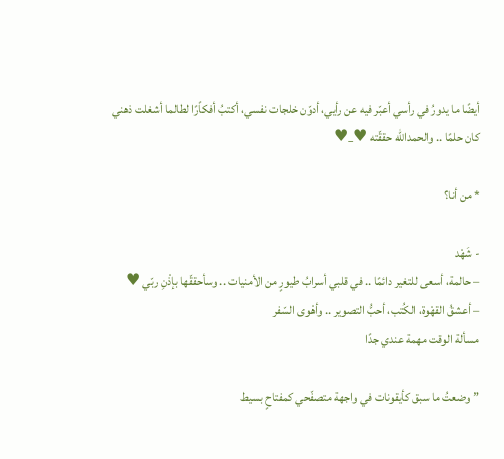أيضًا ما يدورُ في رأسي أعبّر فيه عن رأيي، أدوّن خلجات نفسي، أكتبُ أفكاًرًا لطالما أشغلت ذهني
كان حلمًا .. والحمدالله حققّته ♥_♥

* من أنا؟

- شَهْد
– حالمة، أسعى للتغير دائمًا .. في قلبي أسرابُ طيورٍ من الأمنيات .. وسأحققّها بإذْنِ ربّي ♥
– أعشقُ القهْوة، الكُتب، أحبُّ التصوير .. وأهْوى السّفر
مسألة الوقت مهمة عندي جدًا

” وضعتُ ما سبق كأيقونات في واجهة متصفّحي كمفتاحٍ بسيط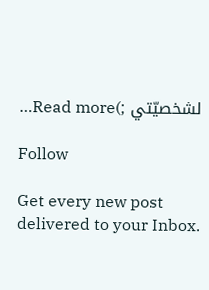لشخصيّتي ;)Read more…

Follow

Get every new post delivered to your Inbox.